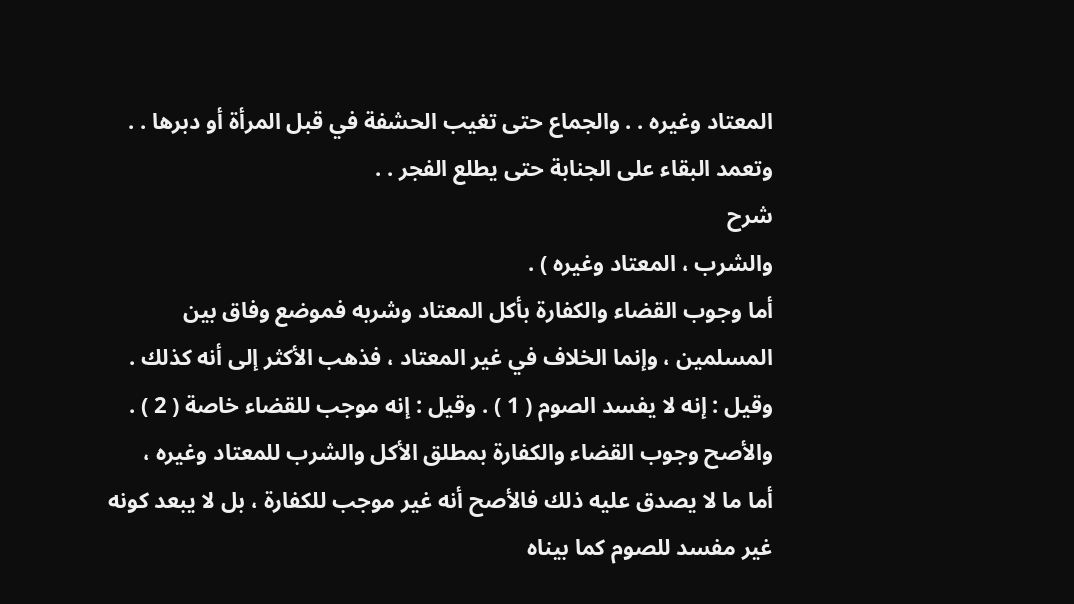المعتاد وغيره . . والجماع حتى تغيب الحشفة في قبل المرأة أو دبرها . .
وتعمد البقاء على الجنابة حتى يطلع الفجر . .
شرح
والشرب ، المعتاد وغيره ) .
أما وجوب القضاء والكفارة بأكل المعتاد وشربه فموضع وفاق بين
المسلمين ، وإنما الخلاف في غير المعتاد ، فذهب الأكثر إلى أنه كذلك .
وقيل : إنه لا يفسد الصوم ( 1 ) . وقيل : إنه موجب للقضاء خاصة ( 2 ) .
والأصح وجوب القضاء والكفارة بمطلق الأكل والشرب للمعتاد وغيره ،
أما ما لا يصدق عليه ذلك فالأصح أنه غير موجب للكفارة ، بل لا يبعد كونه
غير مفسد للصوم كما بيناه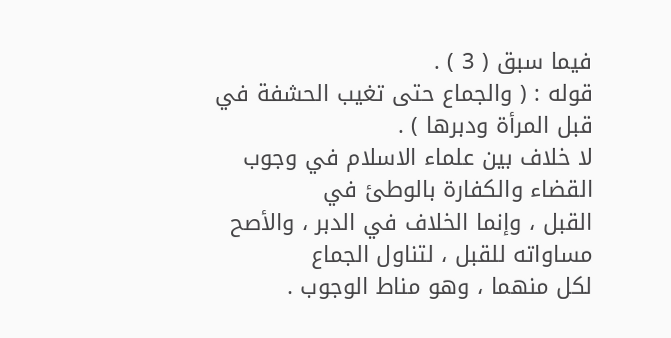فيما سبق ( 3 ) .
قوله : ( والجماع حتى تغيب الحشفة في قبل المرأة ودبرها ) .
لا خلاف بين علماء الاسلام في وجوب القضاء والكفارة بالوطئ في
القبل ، وإنما الخلاف في الدبر ، والأصح مساواته للقبل ، لتناول الجماع
لكل منهما ، وهو مناط الوجوب .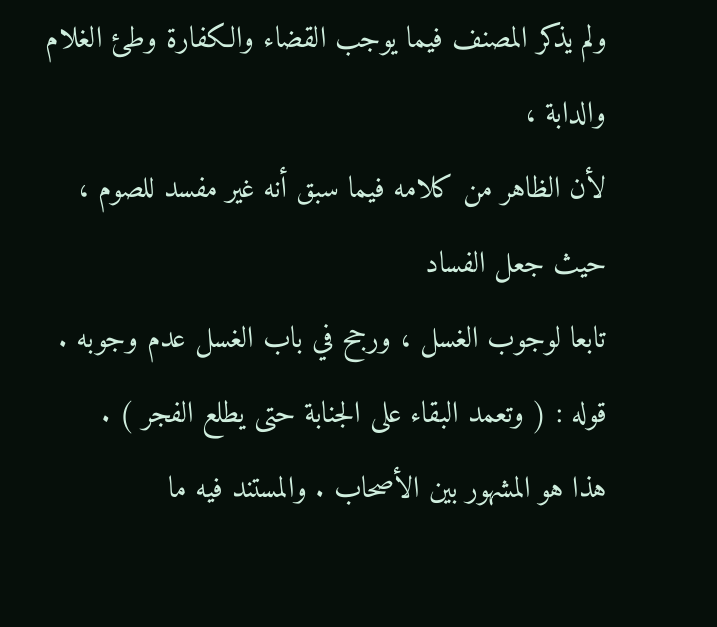ولم يذكر المصنف فيما يوجب القضاء والكفارة وطئ الغلام والدابة ،
لأن الظاهر من كلامه فيما سبق أنه غير مفسد للصوم ، حيث جعل الفساد
تابعا لوجوب الغسل ، ورجح في باب الغسل عدم وجوبه .
قوله : ( وتعمد البقاء على الجنابة حتى يطلع الفجر ) .
هذا هو المشهور بين الأصحاب . والمستند فيه ما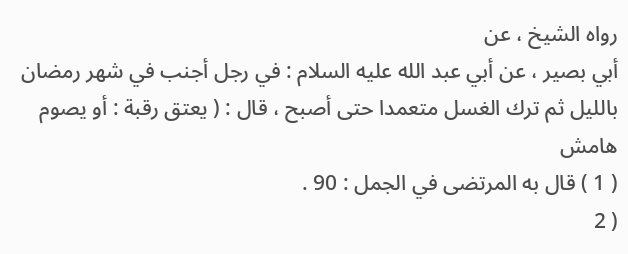رواه الشيخ ، عن
أبي بصير ، عن أبي عبد الله عليه السلام : في رجل أجنب في شهر رمضان
بالليل ثم ترك الغسل متعمدا حتى أصبح ، قال : ( يعتق رقبة : أو يصوم
هامش
( 1 ) قال به المرتضى في الجمل : 90 .
( 2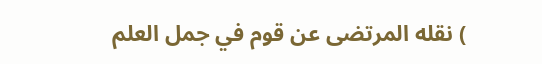) نقله المرتضى عن قوم في جمل العلم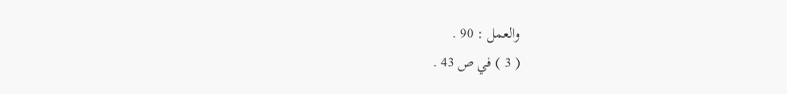والعمل : 90 .
( 3 ) في ص 43 .